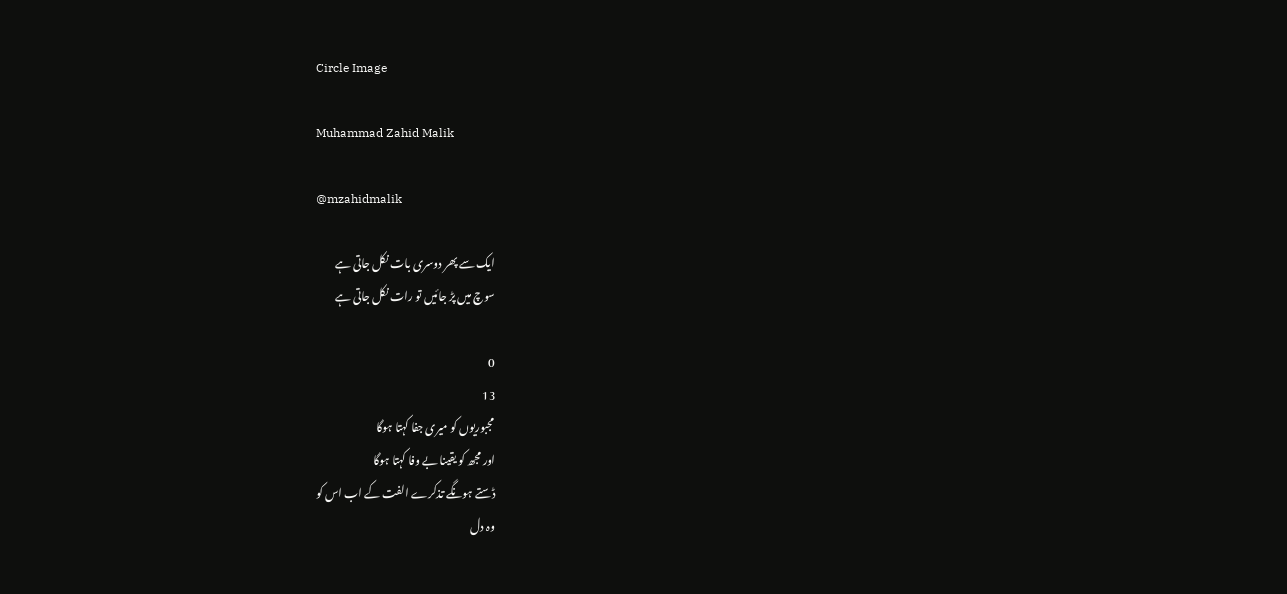Circle Image

Muhammad Zahid Malik

@mzahidmalik

ایک سے پھر دوسری بات نکل جاتی ہے
سوچ میں پڑ جائیں تو رات نکل جاتی ہے

0
13
مجبوریوں کو میری جفا کہتا ہوگا
اور مجھ کو یقینا بے وفا کہتا ہوگا
ڈستے ہونگے تذکرے الفت کے اب اس کو
وہ دل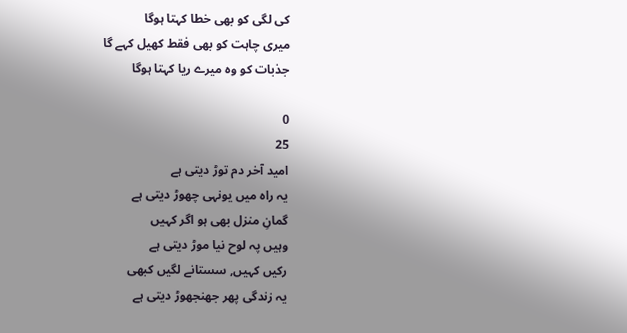کی لگی کو بھی خطا کہتا ہوگا
میری چاہت کو بھی فقط کھیل کہے گا
جذبات کو وہ میرے ریا کہتا ہوگا

0
25
امید آخر دم توڑ دیتی ہے
یہ راہ میں یونہی چھوڑ دیتی ہے
گمانِ منزل بھی ہو اگر کہیں
وہیں پہ لوح نیا موڑ دیتی ہے
رکیں کہیں, سستانے لگیں کبھی
یہ زندگی پھر جھنجھوڑ دیتی ہے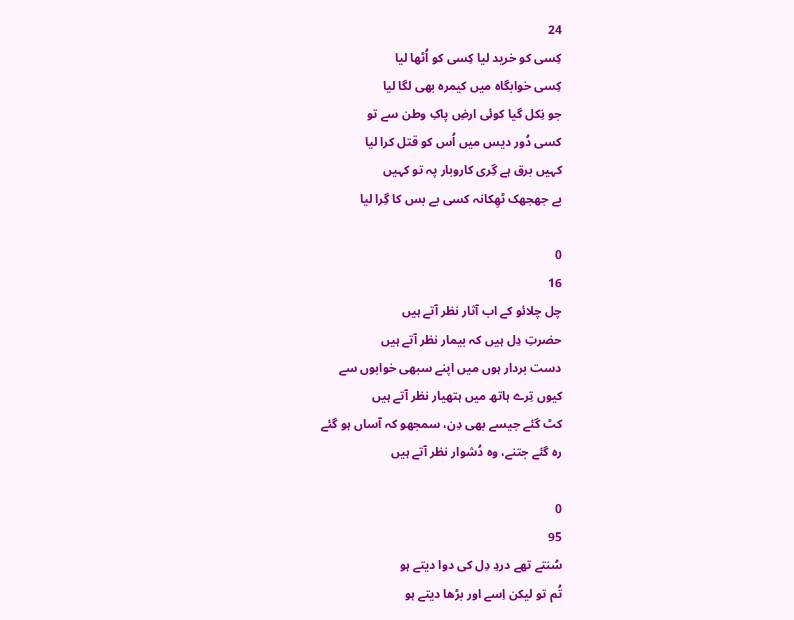24
کِسی کو خرید لیا کِسی کو اُٹھا لیا
کِسی خوابگاہ میں کیمرہ بھی لگا لیا
جو نِکل گیا کوئی ارضِ پاکِ وطن سے تو
کسی دُور دیس میں اُس کو قتل کرا لیا
کہیں برق ہے گِری کاروبار پہ تو کہیں
بے جھجھک ٹھِکانہ کسی بے بس کا گِرا لیا

0
16
چل چلائو کے اب آثار نظر آتے ہیں
حضرتِ دِل ہیں کہ بیمار نظر آتے ہیں
دست بردار ہوں میں اپنے سبھی خوابوں سے
کیوں تِرے ہاتھ میں ہتھیار نظر آتے ہیں
کٹ گئے جیسے بھی دِن، سمجھو کہ آساں ہو گئے
رہ گئے جتنے، وہ دُشوار نظر آتے ہیں

0
95
سُنتے تھے دردِ دِل کی دوا دیتے ہو
تُم تو لیکن اِسے اور بڑھا دیتے ہو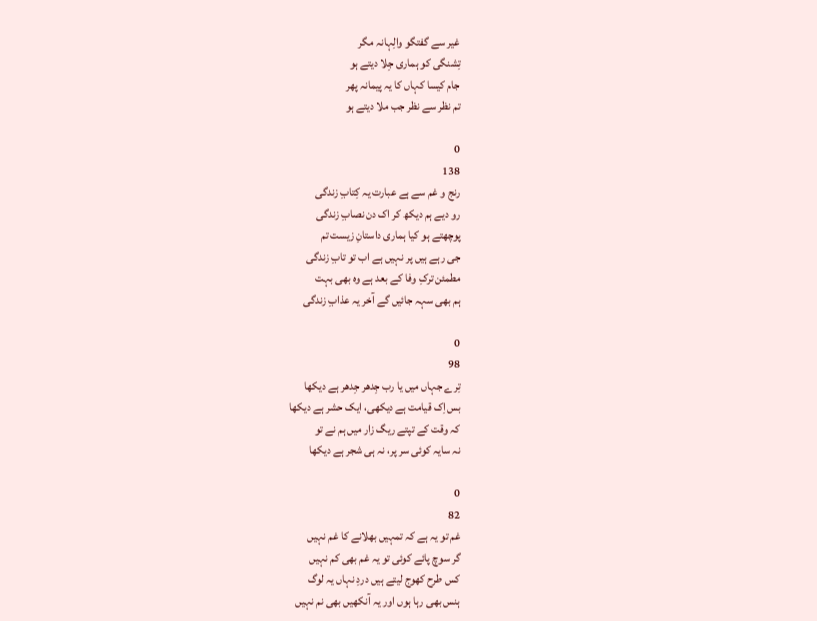غیر سے گفتگو والِہانہ مگر
تِشنگی کو ہماری جِلا دیتے ہو
جام کیسا کہاں کا یہ پیمانہ پھر
تم نظر سے نظر جب ملا دیتے ہو

0
138
رنج و غم سے ہے عبارت یہ کِتابِ زندگی
رو دیے ہم دیکھ کر اک دن نصابِ زندگی
پوچھتے ہو کیا ہماری داستانِ زیست تم
جی رہے ہیں پر نہیں ہے اب تو تابِ زندگی
مطمئن ترکِ وفا کے بعد ہے وہ بھی بہت
ہم بھی سہہ جائیں گے آخر یہ عذابِ زندگی

0
98
تِرے جہاں میں یا رب جِدھر جِدھر ہے دیکھا
بس اِک قیامت ہے دیکھی، ایک حشر ہے دیکھا
کہ وقت کے تپتے ریگ زار میں ہم نے تو
نہ سایہ کوئی سر پر، نہ ہی شجر ہے دیکھا

0
82
غم تو یہ ہے کہ تمہیں بھلانے کا غم نہیں
گر سوچ پائے کوئی تو یہ غم بھی کم نہیں
کس طرح کھوج لیتے ہیں دردِ نہاں یہ لوگ
ہنس بھی رہا ہوں اور یہ آنکھیں بھی نم نہیں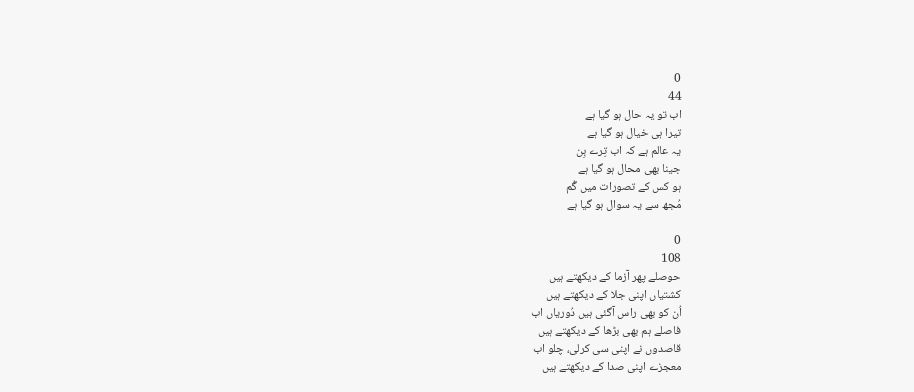0
44
اب تو یہ حال ہو گیا ہے
تیرا ہی خیال ہو گیا ہے
یہ عالم ہے کہ اب تِرے بِن
جینا بھی محال ہو گیا ہے
ہو کس کے تصورات میں گُم
مُجھ سے یہ سوال ہو گیا ہے

0
108
حوصلے پھر آزما کے دیکھتے ہیں
کشتیاں اپنی جلا کے دیکھتے ہیں
اُن کو بھی راس آگئی ہیں دُوریاں اب
فاصلے ہم بھی بڑھا کے دیکھتے ہیں
قاصدوں نے اپنی سی کرلی، چلو اب
معجزے اپنی صدا کے دیکھتے ہیں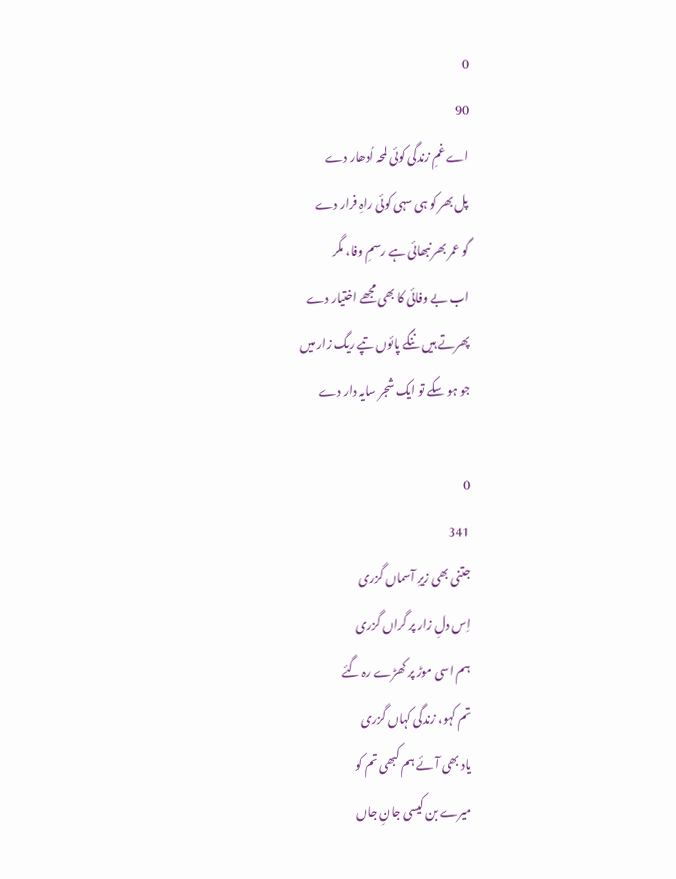0
90
اے غمِ زندگی کوئی لمحہ اُدھار دے
پل بھر کو ہی سہی کوئی راہِ فرار دے
گو عمر بھر نبھائی ہے رسمِ وفا، مگر
اب بے وفائی کا بھی مجھے اختیار دے
پھرتے ہیں ننگے پائوں تپے ریگ زار میں
جو ہو سکے تو ایک شجر سایہ دار دے

0
341
جتنی بھی زیرِ آسماں گزری
اِس دلِ زار پر گراں گزری
ہم اسی موڑ پر کھڑے رہ گئے
تم کہو، زندگی کہاں گزری
یاد بھی آئے ہم کبھی تم کو
میرے بن کیسی جانِ جاں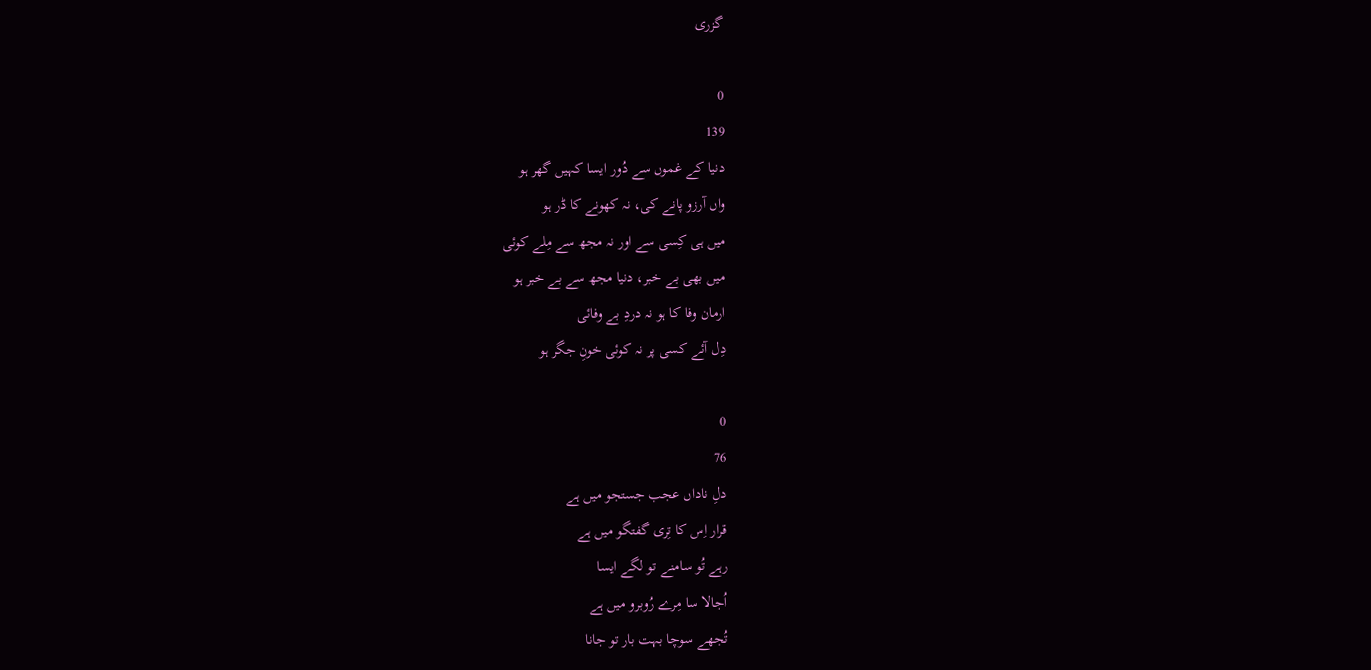گزری

0
139
دنیا کے غموں سے دُور ایسا کہیں گھر ہو
واں آرزو پانے کی، نہ کھونے کا ڈر ہو
میں ہی کِسی سے اور نہ مجھ سے مِلے کوئی
میں بھی بے خبر، دنیا مجھ سے بے خبر ہو
ارمان وفا کا ہو نہ دردِ بے وفائی
دِل آئے کسی پر نہ کوئی خونِ جگر ہو

0
76
دلِ ناداں عجب جستجو میں ہے
قرار اِس کا تِری گفتگو میں ہے
رہے تُو سامنے تو لگے ایسا
اُجالا سا مِرے رُوبرو میں ہے
تُجھے سوچا بہت بار تو جانا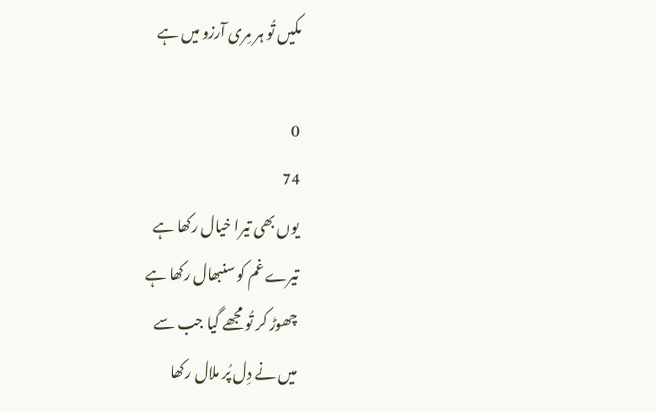مکیں تُو ہر مِری آرزو میں ہے

0
74
یوں بھی تیرا خیال رکھا ہے
تیرے غم کو سنبھال رکھا ہے
چھوڑ کر تُو مجھے گیا جب سے
میں نے دِل پُر ملال رکھا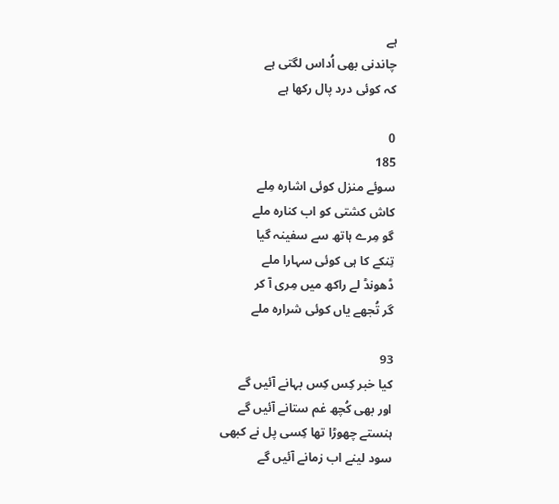ہے
چاندنی بھی اُداس لگتی ہے
کہ کوئی درد پال رکھا ہے

0
185
سوئے منزل کوئی اشارہ مِلے
کاش کشتی کو اب کنارہ ملے
گو مِرے ہاتھ سے سفینہ گیا
تِنکے کا ہی کوئی سہارا ملے
ڈھونڈ لے راکھ میں مِری آ کر
گر تُجھے یاں کوئی شرارہ ملے

93
کیا خبر کِس کِس بہانے آئیں گے
اور بھی کُچھ غم ستانے آئیں گے
ہنستے چھوڑا تھا کِسی پل نے کبھی
سود لینے اب زمانے آئیں گے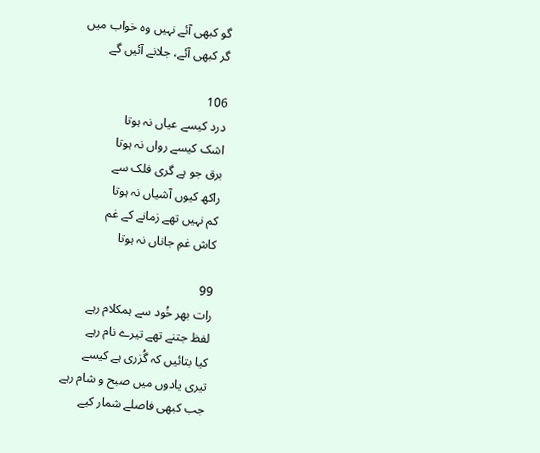گو کبھی آئے نہیں وہ خواب میں
گر کبھی آئے، جلانے آئیں گے

106
درد کیسے عیاں نہ ہوتا
اشک کیسے رواں نہ ہوتا
برق جو ہے گری فلک سے
راکھ کیوں آشیاں نہ ہوتا
کم نہیں تھے زمانے کے غم
کاش غمِ جاناں نہ ہوتا

99
رات بھر خُود سے ہمکلام رہے
لفظ جتنے تھے تیرے نام رہے
کیا بتائیں کہ گُزری ہے کیسے
تیری یادوں میں صبح و شام رہے
جب کبھی فاصلے شمار کیے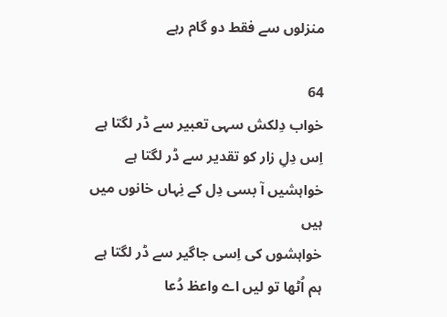منزلوں سے فقط دو گام رہے

64
خواب دِلکش سہی تعبیر سے ڈر لگتا ہے
اِس دِلِ زار کو تقدیر سے ڈر لگتا ہے
خواہشیں آ بسی دِل کے نِہاں خانوں میں ہیں
خواہشوں کی اِسی جاگیر سے ڈر لگتا ہے
ہم اُٹھا تو لیں اے واعظ دُعا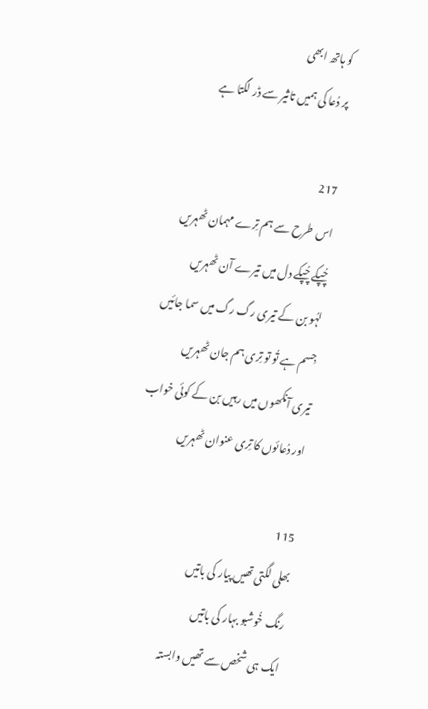کو ہاتھ ابھی
پر دُعا کی ہمیں تاثیر سے ڈر لگتا ہے

217
اس طرح سے ہم تِرے مہمان ٹھہریں
چُپکے چُپکے دل میں تیرے آن ٹھہریں
لہُو بن کے تیری رگ رگ میں سما جائیں
جِسم ہے تُو تو تِری ہم جان ٹھہریں
تیری آنکھوں میں رہیں بن کے کوئی خواب
اور دُعائوں کا تِری عنوان ٹھہریں

115
بھلی لگتی تھیں پیار کی باتیں
رنگ خُوشبو بہار کی باتیں
ایک ہی شخص سے تھیں وابستہ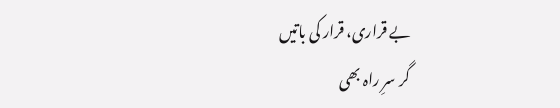بے قراری، قرار کی باتیں
گر سرِ راہ بھی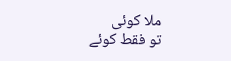ملا کوئی
تو فقط کوئے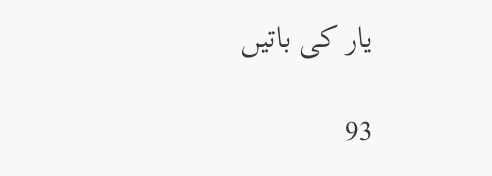یار کی باتیں

93